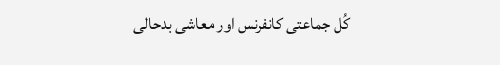کُل جماعتی کانفرنس اور معاشی بدحالی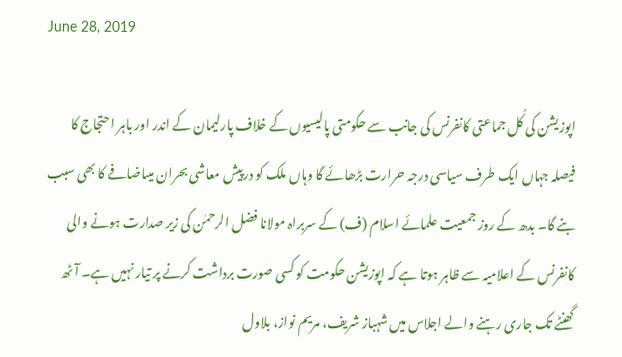June 28, 2019

اپوزیشن کی کُل جماعتی کانفرنس کی جانب سے حکومتی پالیسیوں کے خلاف پارلیمان کے اندر اور باہر احتجاج کا فیصلہ جہاں ایک طرف سیاسی درجہ حرارت بڑھائے گا وہاں ملک کو درپیش معاشی بحران میںاضافے کا بھی سبب بنے گا۔ بدھ کے روز جمعیت علمائے اسلام (ف) کے سربراہ مولانا فضل الرحمٰن کی زیر صدارت ہونے والی کانفرنس کے اعلامیہ سے ظاہر ہوتا ہے کہ اپوزیشن حکومت کو کسی صورت برداشت کرنے پر تیار نہیں ہے۔ آٹھ گھنٹے تک جاری رہنے والے اجلاس میں شہباز شریف، مریم نواز، بلاول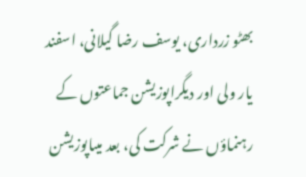بھٹو زرداری، یوسف رضا گیلانی، اسفند یار ولی اور دیگراپوزیشن جماعتوں کے رہنماؤں نے شرکت کی، بعد میںاپوزیشن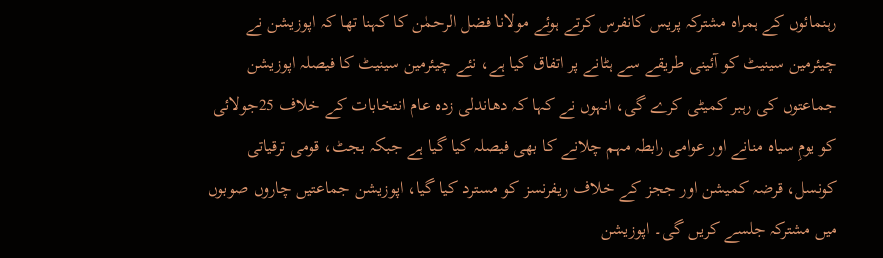رہنمائوں کے ہمراہ مشترکہ پریس کانفرس کرتے ہوئے مولانا فضل الرحمٰن کا کہنا تھا کہ اپوزیشن نے چیئرمین سینیٹ کو آئینی طریقے سے ہٹانے پر اتفاق کیا ہے، نئے چیئرمین سینیٹ کا فیصلہ اپوزیشن جماعتوں کی رہبر کمیٹی کرے گی، انہوں نے کہا کہ دھاندلی زدہ عام انتخابات کے خلاف 25جولائی کو یومِ سیاہ منانے اور عوامی رابطہ مہم چلانے کا بھی فیصلہ کیا گیا ہے جبکہ بجٹ، قومی ترقیاتی کونسل، قرضہ کمیشن اور ججز کے خلاف ریفرنسز کو مسترد کیا گیا، اپوزیشن جماعتیں چاروں صوبوں میں مشترکہ جلسے کریں گی۔ اپوزیشن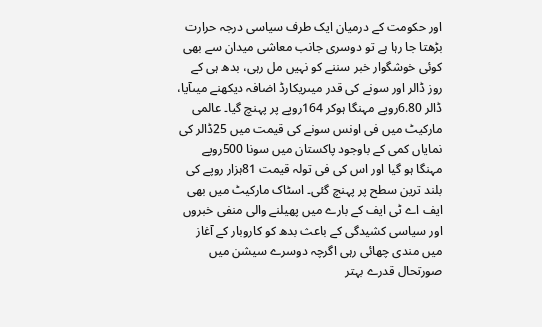اور حکومت کے درمیان ایک طرف سیاسی درجہ حرارت بڑھتا جا رہا ہے تو دوسری جانب معاشی میدان سے بھی کوئی خوشگوار خبر سننے کو نہیں مل رہی، بدھ ہی کے روز ڈالر اور سونے کی قدر میںریکارڈ اضافہ دیکھنے میںآیا، ڈالر 6.80روپے مہنگا ہوکر 164روپے پر پہنچ گیا۔ عالمی مارکیٹ میں فی اونس سونے کی قیمت میں 25ڈالر کی نمایاں کمی کے باوجود پاکستان میں سونا 500روپے مہنگا ہو گیا اور اس کی فی تولہ قیمت 81ہزار روپے کی بلند ترین سطح پر پہنچ گئی۔ اسٹاک مارکیٹ میں بھی ایف اے ٹی ایف کے بارے میں پھیلنے والی منفی خبروں اور سیاسی کشیدگی کے باعث بدھ کو کاروبار کے آغاز میں مندی چھائی رہی اگرچہ دوسرے سیشن میں صورتحال قدرے بہتر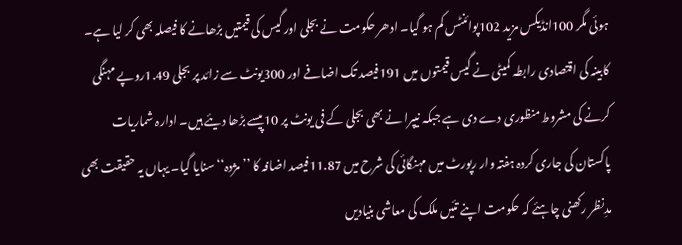ہوئی مگر 100انڈیکس مزید 102پوائنٹس کم ہو گیا۔ ادھر حکومت نے بجلی اور گیس کی قیمتیں بڑھانے کا فیصلہ بھی کر لیا ہے۔ کابینہ کی اقتصادی رابطہ کمیٹی نے گیس قیمتوں میں 191فیصد تک اضافے اور 300یونٹ سے زائد پر بجلی 1.49روپے مہنگی کرنے کی مشروط منظوری دے دی ہے جبکہ نیپرا نے بھی بجلی کے فی یونٹ پر 10پیسے بڑھا دیئے ہیں۔ ادارہ شماریات پاکستان کی جاری کردہ ہفتہ وار رپورٹ میں مہنگائی کی شرح میں 11.87فیصد اضافہ کا ’’مژدہ‘‘ سنایا گیا۔ یہاں یہ حقیقت بھی مدِنظر رکھنی چاہئے کہ حکومت اپنے تئیں ملک کی معاشی بنیادیں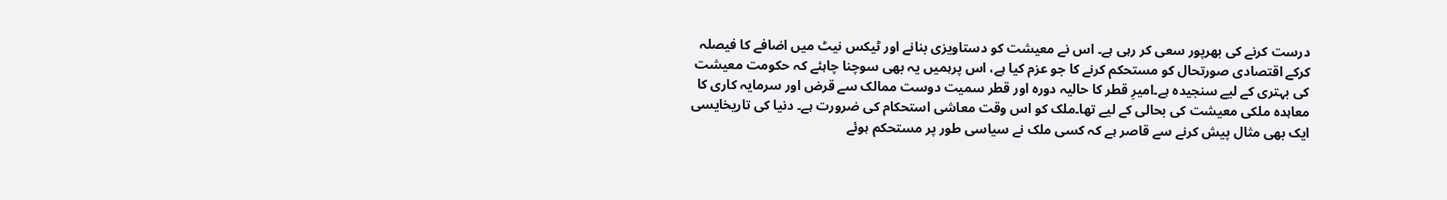درست کرنے کی بھرپور سعی کر رہی ہے۔ اس نے معیشت کو دستاویزی بنانے اور ٹیکس نیٹ میں اضافے کا فیصلہ کرکے اقتصادی صورتحال کو مستحکم کرنے کا جو عزم کیا ہے، اس پرہمیں یہ بھی سوچنا چاہئے کہ حکومت معیشت کی بہتری کے لیے سنجیدہ ہے۔امیرِ قطر کا حالیہ دورہ اور قطر سمیت دوست ممالک سے قرض اور سرمایہ کاری کا معاہدہ ملکی معیشت کی بحالی کے لیے تھا۔ملک کو اس وقت معاشی استحکام کی ضرورت ہے۔ دنیا کی تاریخایسی ایک بھی مثال پیش کرنے سے قاصر ہے کہ کسی ملک نے سیاسی طور پر مستحکم ہوئے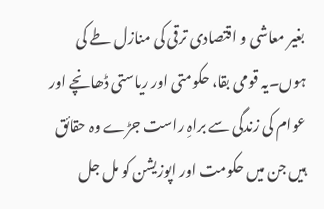بغیر معاشی و اقتصادی ترقی کی منازل طے کی ہوں۔یہ قومی بقا، حکومتی اور ریاستی ڈھانچے اور عوام کی زندگی سے براہِ راست جڑے وہ حقائق ہیں جن میں حکومت اور اپوزیشن کو مل جل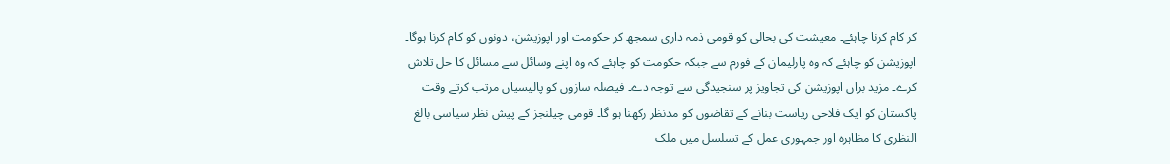کر کام کرنا چاہئے۔ معیشت کی بحالی کو قومی ذمہ داری سمجھ کر حکومت اور اپوزیشن، دونوں کو کام کرنا ہوگا۔ اپوزیشن کو چاہئے کہ وہ پارلیمان کے فورم سے جبکہ حکومت کو چاہئے کہ وہ اپنے وسائل سے مسائل کا حل تلاش کرے۔ مزید براں اپوزیشن کی تجاویز پر سنجیدگی سے توجہ دے۔ فیصلہ سازوں کو پالیسیاں مرتب کرتے وقت پاکستان کو ایک فلاحی ریاست بنانے کے تقاضوں کو مدنظر رکھنا ہو گا۔ قومی چیلنجز کے پیش نظر سیاسی بالغ النظری کا مظاہرہ اور جمہوری عمل کے تسلسل میں ملک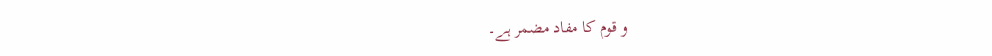و قوم کا مفاد مضمر ہے۔